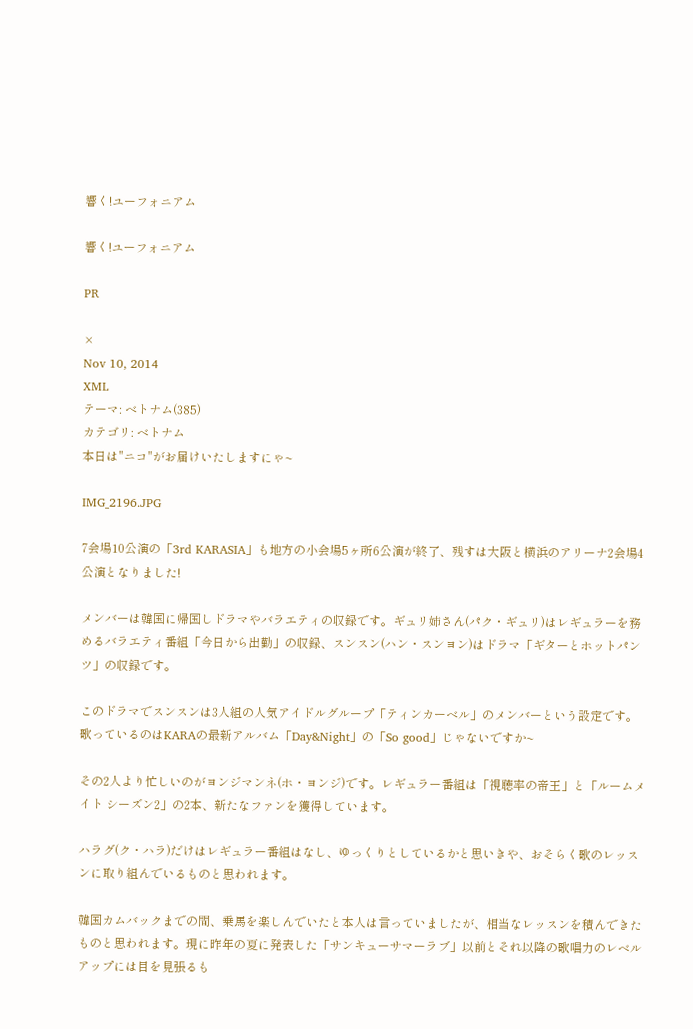響く!ユーフォニアム

響く!ユーフォニアム

PR

×
Nov 10, 2014
XML
テーマ: ベトナム(385)
カテゴリ: ベトナム
本日は"ニコ"がお届けいたしますにゃ~

IMG_2196.JPG

7会場10公演の「3rd KARASIA」も地方の小会場5ヶ所6公演が終了、残すは大阪と横浜のアリーナ2会場4公演となりました!

メンバーは韓国に帰国しドラマやバラエティの収録です。ギュリ姉さん(パク・ギュリ)はレギュラーを務めるバラエティ番組「今日から出勤」の収録、スンスン(ハン・スンヨン)はドラマ「ギターとホットパンツ」の収録です。

このドラマでスンスンは3人組の人気アイドルグループ「ティンカーベル」のメンバーという設定です。歌っているのはKARAの最新アルバム「Day&Night」の「So good」じゃないですか~

その2人より忙しいのがヨンジマンネ(ホ・ヨンジ)です。レギュラー番組は「視聴率の帝王」と「ルームメイト シーズン2」の2本、新たなファンを獲得しています。

ハラグ(ク・ハラ)だけはレギュラー番組はなし、ゆっくりとしているかと思いきや、おそらく歌のレッスンに取り組んでいるものと思われます。

韓国カムバックまでの間、乗馬を楽しんでいたと本人は言っていましたが、相当なレッスンを積んできたものと思われます。現に昨年の夏に発表した「サンキューサマーラブ」以前とそれ以降の歌唱力のレベルアップには目を見張るも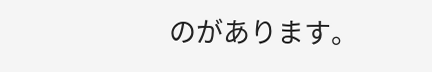のがあります。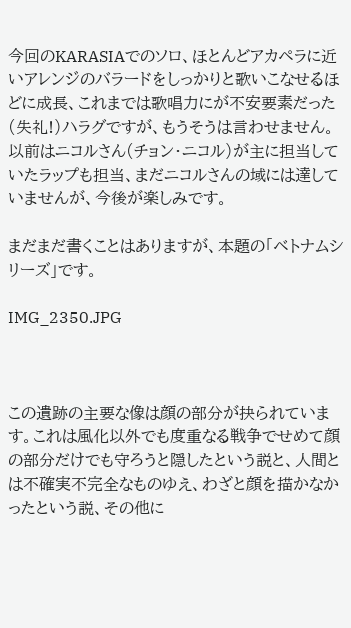今回のKARASIAでのソロ、ほとんどアカペラに近いアレンジのバラードをしっかりと歌いこなせるほどに成長、これまでは歌唱力にが不安要素だった(失礼!)ハラグですが、もうそうは言わせません。以前はニコルさん(チョン・ニコル)が主に担当していたラップも担当、まだニコルさんの域には達していませんが、今後が楽しみです。

まだまだ書くことはありますが、本題の「ベトナムシリーズ」です。

IMG_2350.JPG



この遺跡の主要な像は顔の部分が抉られています。これは風化以外でも度重なる戦争でせめて顔の部分だけでも守ろうと隠したという説と、人間とは不確実不完全なものゆえ、わざと顔を描かなかったという説、その他に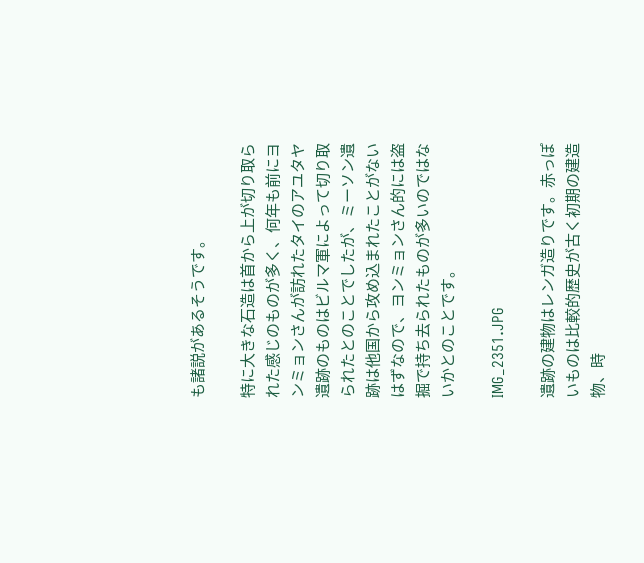も諸説があるそうです。

特に大きな石造は首から上が切り取られた感じのものが多く、何年も前にヨンミョンさんが訪れたタイのアユタヤ遺跡のものはビルマ軍によって切り取られたとのことでしたが、ミーソン遺跡は他国から攻め込まれたことがないはずなので、ヨンミョンさん的には盗掘で持ち去られたものが多いのではないかとのことです。

IMG_2351.JPG

遺跡の建物はレンガ造りです。赤っぽいものは比較的歴史が古く初期の建造物、時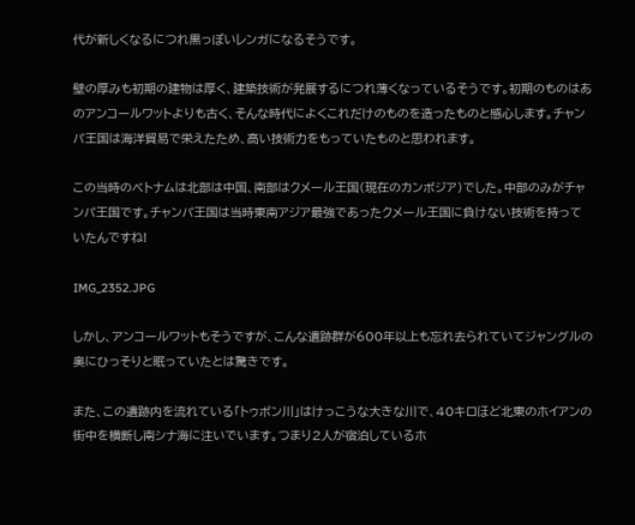代が新しくなるにつれ黒っぽいレンガになるそうです。

壁の厚みも初期の建物は厚く、建築技術が発展するにつれ薄くなっているそうです。初期のものはあのアンコールワットよりも古く、そんな時代によくこれだけのものを造ったものと感心します。チャンパ王国は海洋貿易で栄えたため、高い技術力をもっていたものと思われます。

この当時のベトナムは北部は中国、南部はクメール王国(現在のカンボジア)でした。中部のみがチャンパ王国です。チャンパ王国は当時東南アジア最強であったクメール王国に負けない技術を持っていたんですね!

IMG_2352.JPG

しかし、アンコールワットもそうですが、こんな遺跡群が600年以上も忘れ去られていてジャングルの奥にひっそりと眠っていたとは驚きです。

また、この遺跡内を流れている「トゥボン川」はけっこうな大きな川で、40キロほど北東のホイアンの街中を横断し南シナ海に注いでいます。つまり2人が宿泊しているホ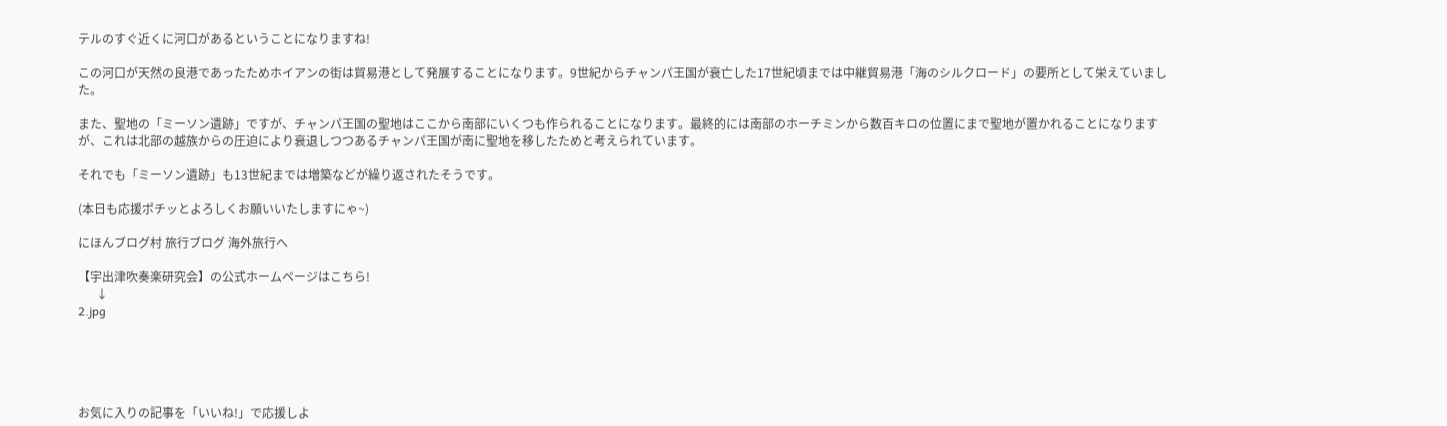テルのすぐ近くに河口があるということになりますね!

この河口が天然の良港であったためホイアンの街は貿易港として発展することになります。9世紀からチャンパ王国が衰亡した17世紀頃までは中継貿易港「海のシルクロード」の要所として栄えていました。

また、聖地の「ミーソン遺跡」ですが、チャンパ王国の聖地はここから南部にいくつも作られることになります。最終的には南部のホーチミンから数百キロの位置にまで聖地が置かれることになりますが、これは北部の越族からの圧迫により衰退しつつあるチャンパ王国が南に聖地を移したためと考えられています。

それでも「ミーソン遺跡」も13世紀までは増築などが繰り返されたそうです。

(本日も応援ポチッとよろしくお願いいたしますにゃ~)

にほんブログ村 旅行ブログ 海外旅行へ

【宇出津吹奏楽研究会】の公式ホームページはこちら!
      ↓
2.jpg





お気に入りの記事を「いいね!」で応援しよ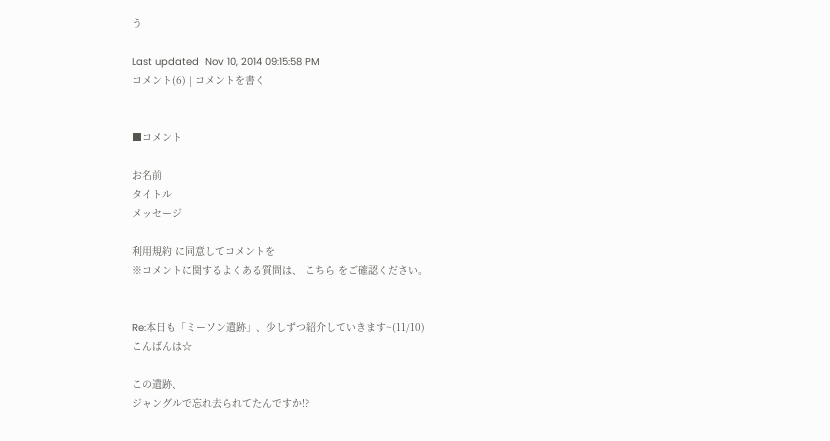う

Last updated  Nov 10, 2014 09:15:58 PM
コメント(6) | コメントを書く


■コメント

お名前
タイトル
メッセージ

利用規約 に同意してコメントを
※コメントに関するよくある質問は、 こちら をご確認ください。


Re:本日も「ミーソン遺跡」、少しずつ紹介していきます~(11/10)
こんばんは☆

この遺跡、
ジャングルで忘れ去られてたんですか!?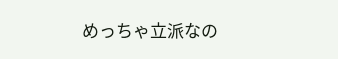めっちゃ立派なの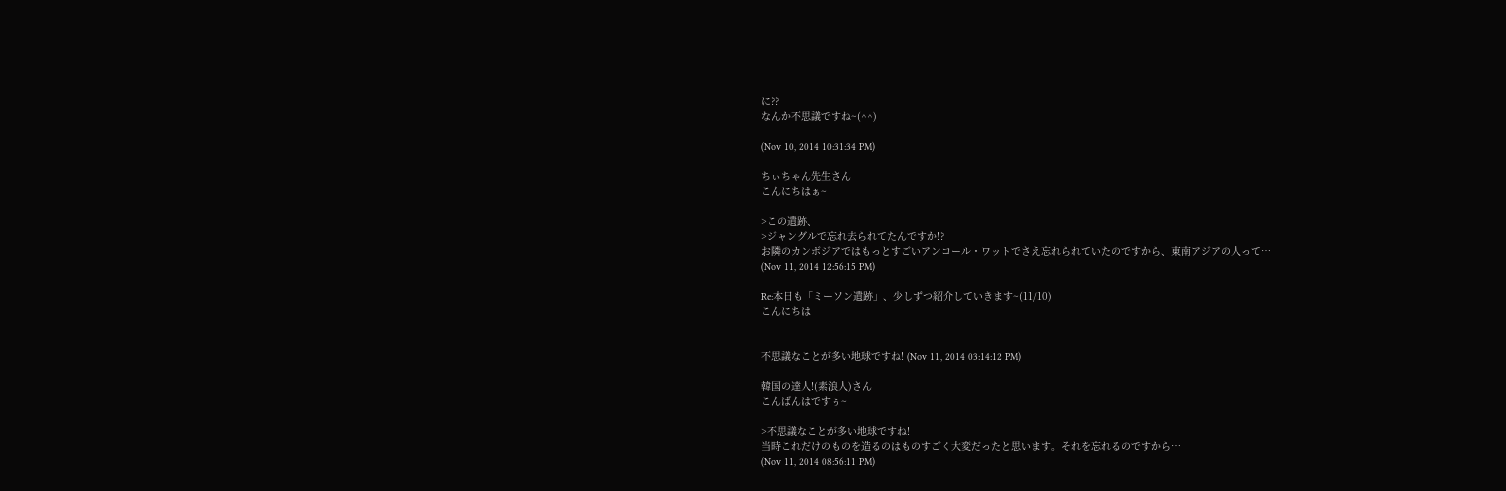に??
なんか不思議ですね~(^^)

(Nov 10, 2014 10:31:34 PM)

ちぃちゃん先生さん
こんにちはぁ~

>この遺跡、
>ジャングルで忘れ去られてたんですか!?
お隣のカンボジアではもっとすごいアンコール・ワットでさえ忘れられていたのですから、東南アジアの人って…
(Nov 11, 2014 12:56:15 PM)

Re:本日も「ミーソン遺跡」、少しずつ紹介していきます~(11/10)
こんにちは


不思議なことが多い地球ですね! (Nov 11, 2014 03:14:12 PM)

韓国の達人!(素浪人)さん
こんばんはですぅ~

>不思議なことが多い地球ですね!
当時これだけのものを造るのはものすごく大変だったと思います。それを忘れるのですから…
(Nov 11, 2014 08:56:11 PM)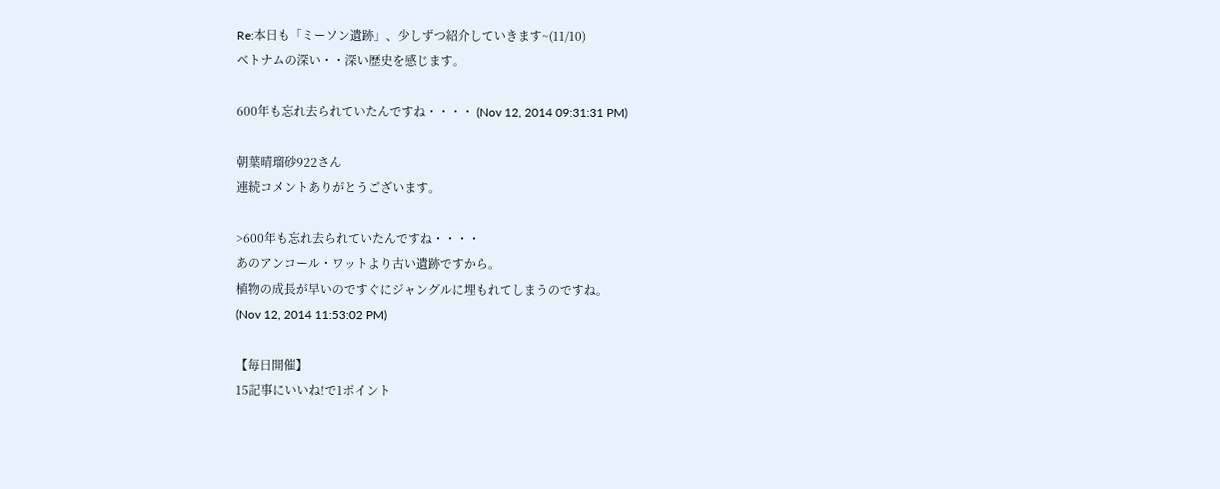Re:本日も「ミーソン遺跡」、少しずつ紹介していきます~(11/10)
ベトナムの深い・・深い歴史を感じます。

600年も忘れ去られていたんですね・・・・ (Nov 12, 2014 09:31:31 PM)

朝葉晴瑠砂922さん
連続コメントありがとうございます。

>600年も忘れ去られていたんですね・・・・
あのアンコール・ワットより古い遺跡ですから。
植物の成長が早いのですぐにジャングルに埋もれてしまうのですね。
(Nov 12, 2014 11:53:02 PM)

【毎日開催】
15記事にいいね!で1ポイント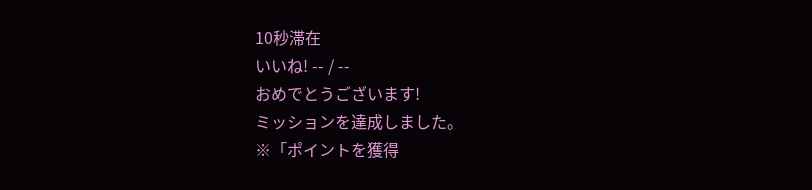10秒滞在
いいね! -- / --
おめでとうございます!
ミッションを達成しました。
※「ポイントを獲得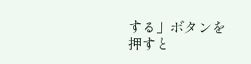する」ボタンを押すと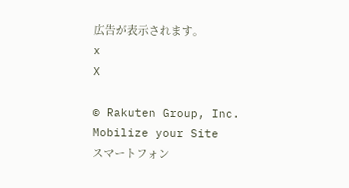広告が表示されます。
x
X

© Rakuten Group, Inc.
Mobilize your Site
スマートフォン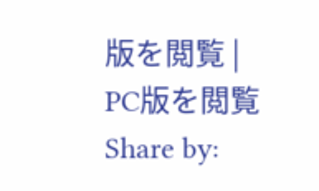版を閲覧 | PC版を閲覧
Share by: